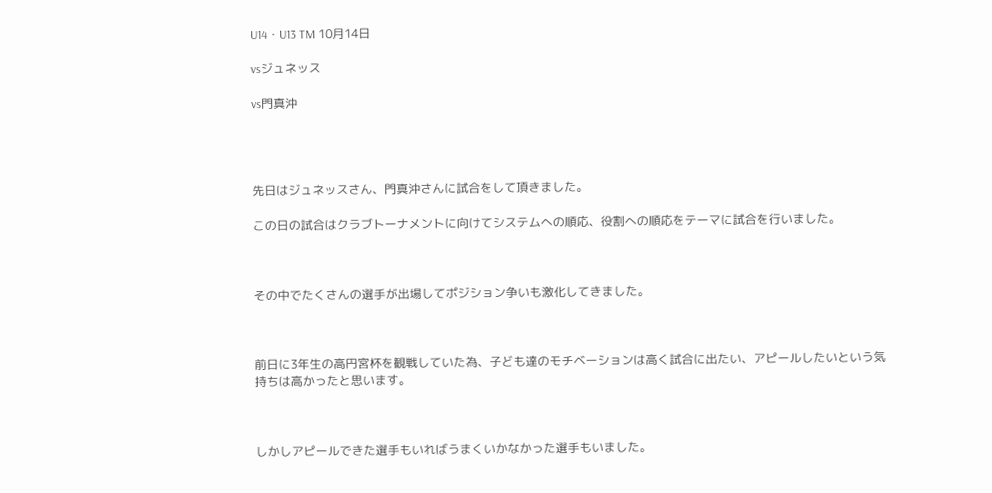U14・U13 TM 10月14日

vsジュネッス

vs門真沖




先日はジュネッスさん、門真沖さんに試合をして頂きました。

この日の試合はクラブトーナメントに向けてシステムへの順応、役割への順応をテーマに試合を行いました。



その中でたくさんの選手が出場してポジション争いも激化してきました。



前日に3年生の高円宮杯を観戦していた為、子ども達のモチベーションは高く試合に出たい、アピールしたいという気持ちは高かったと思います。



しかしアピールできた選手もいればうまくいかなかった選手もいました。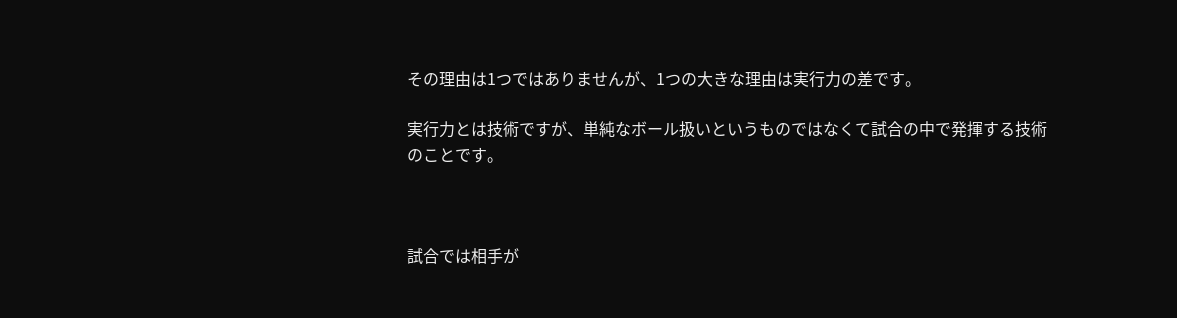その理由は1つではありませんが、1つの大きな理由は実行力の差です。

実行力とは技術ですが、単純なボール扱いというものではなくて試合の中で発揮する技術のことです。



試合では相手が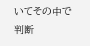いてその中で判断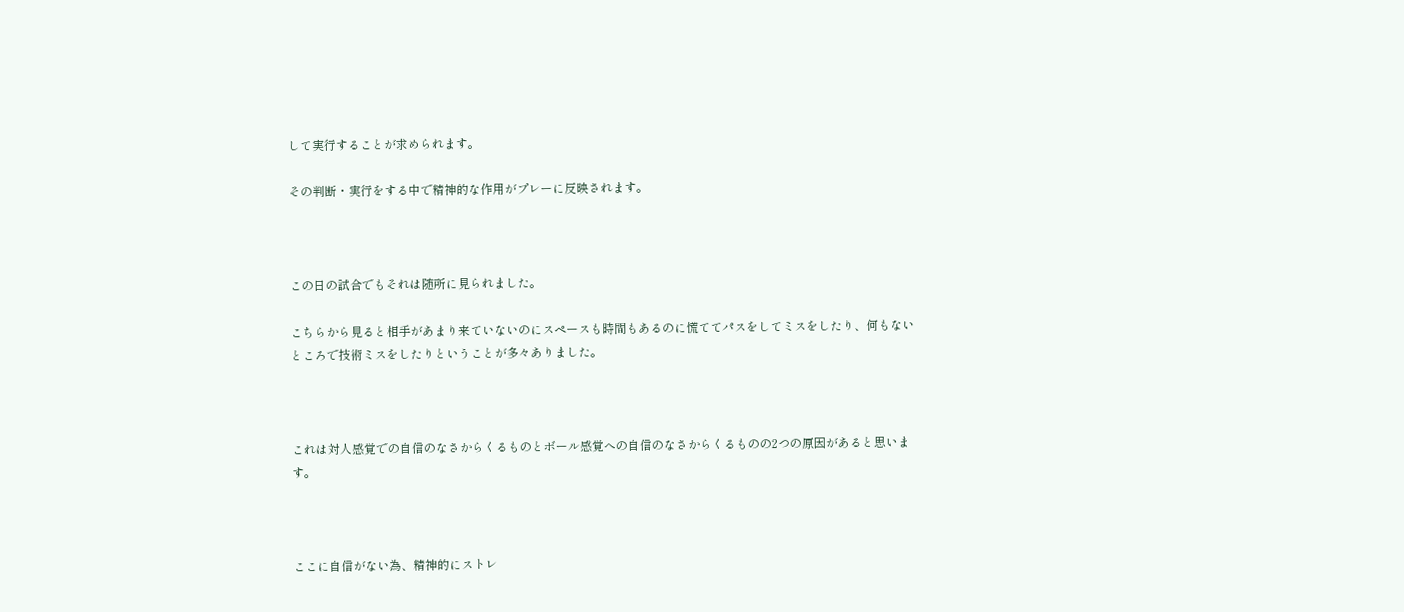して実行することが求められます。

その判断・実行をする中で精神的な作用がプレーに反映されます。



この日の試合でもそれは随所に見られました。

こちらから見ると相手があまり来ていないのにスペースも時間もあるのに慌ててパスをしてミスをしたり、何もないところで技術ミスをしたりということが多々ありました。



これは対人感覚での自信のなさからくるものとボール感覚への自信のなさからくるものの2つの原因があると思います。



ここに自信がない為、精神的にストレ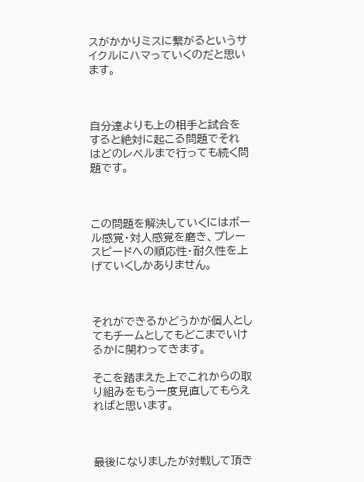スがかかりミスに繋がるというサイクルにハマっていくのだと思います。



自分達よりも上の相手と試合をすると絶対に起こる問題でそれはどのレベルまで行っても続く問題です。



この問題を解決していくにはボール感覚・対人感覚を磨き、プレースピードへの順応性・耐久性を上げていくしかありません。



それができるかどうかが個人としてもチームとしてもどこまでいけるかに関わってきます。

そこを踏まえた上でこれからの取り組みをもう一度見直してもらえればと思います。



最後になりましたが対戦して頂き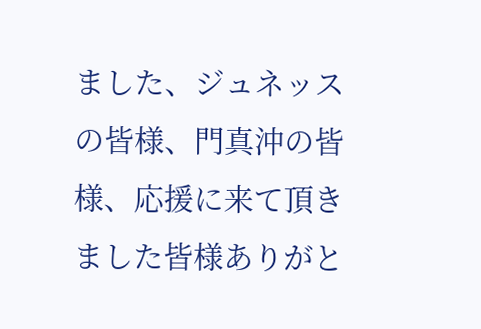ました、ジュネッスの皆様、門真沖の皆様、応援に来て頂きました皆様ありがと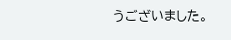うございました。